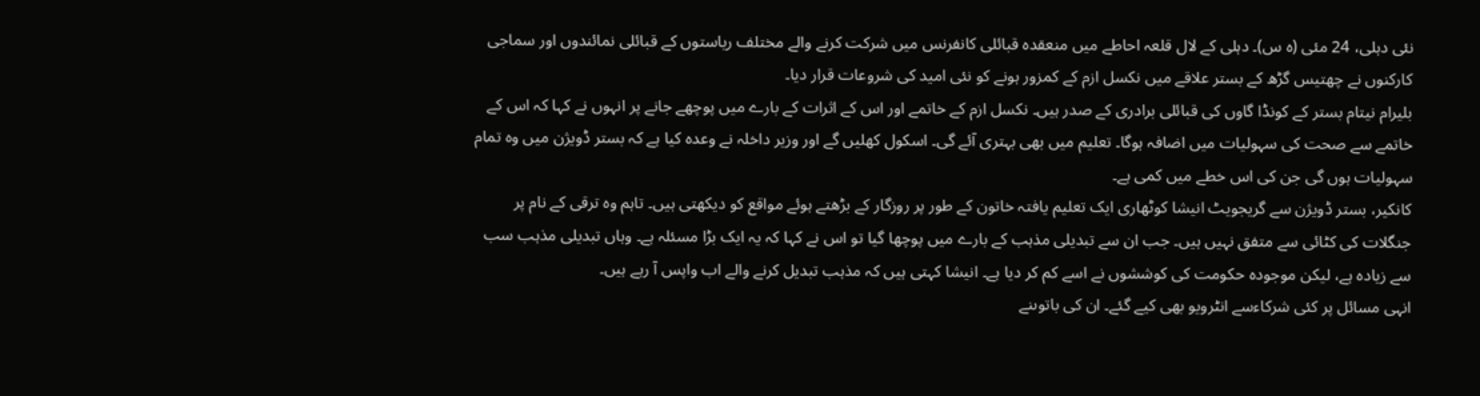نئی دہلی، 24 مئی (ہ س)۔ دہلی کے لال قلعہ احاطے میں منعقدہ قبائلی کانفرنس میں شرکت کرنے والے مختلف ریاستوں کے قبائلی نمائندوں اور سماجی کارکنوں نے چھتیس گڑھ کے بستر علاقے میں نکسل ازم کے کمزور ہونے کو نئی امید کی شروعات قرار دیا۔
بلیرام نیتام بستر کے کونڈا گاوں کی قبائلی برادری کے صدر ہیں۔ نکسل ازم کے خاتمے اور اس کے اثرات کے بارے میں پوچھے جانے پر انہوں نے کہا کہ اس کے خاتمے سے صحت کی سہولیات میں اضافہ ہوگا۔ تعلیم میں بھی بہتری آئے گی۔ اسکول کھلیں گے اور وزیر داخلہ نے وعدہ کیا ہے کہ بستر ڈویژن میں وہ تمام سہولیات ہوں گی جن کی اس خطے میں کمی ہے۔
کانکیر، بستر ڈویژن سے گریجویٹ انیشا کوٹھاری ایک تعلیم یافتہ خاتون کے طور پر روزگار کے بڑھتے ہوئے مواقع کو دیکھتی ہیں۔ تاہم وہ ترقی کے نام پر جنگلات کی کٹائی سے متفق نہیں ہیں۔ جب ان سے تبدیلی مذہب کے بارے میں پوچھا گیا تو اس نے کہا کہ یہ ایک بڑا مسئلہ ہے۔ وہاں تبدیلی مذہب سب سے زیادہ ہے، لیکن موجودہ حکومت کی کوششوں نے اسے کم کر دیا ہے۔ انیشا کہتی ہیں کہ مذہب تبدیل کرنے والے اب واپس آ رہے ہیں۔
انہی مسائل پر کئی شرکاءسے انٹرویو بھی کیے گئے۔ ان کی باتوںنے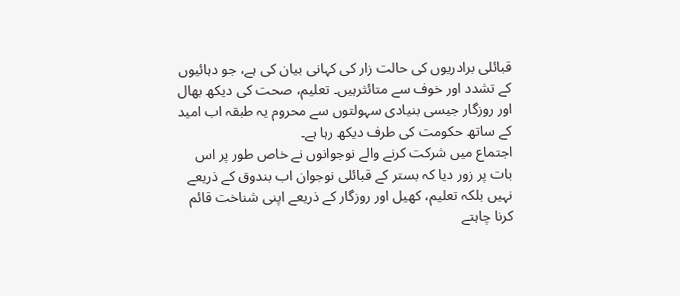قبائلی برادریوں کی حالت زار کی کہانی بیان کی ہے، جو دہائیوں کے تشدد اور خوف سے متائثرہیں۔ تعلیم، صحت کی دیکھ بھال اور روزگار جیسی بنیادی سہولتوں سے محروم یہ طبقہ اب امید کے ساتھ حکومت کی طرف دیکھ رہا ہے۔
اجتماع میں شرکت کرنے والے نوجوانوں نے خاص طور پر اس بات پر زور دیا کہ بستر کے قبائلی نوجوان اب بندوق کے ذریعے نہیں بلکہ تعلیم، کھیل اور روزگار کے ذریعے اپنی شناخت قائم کرنا چاہتے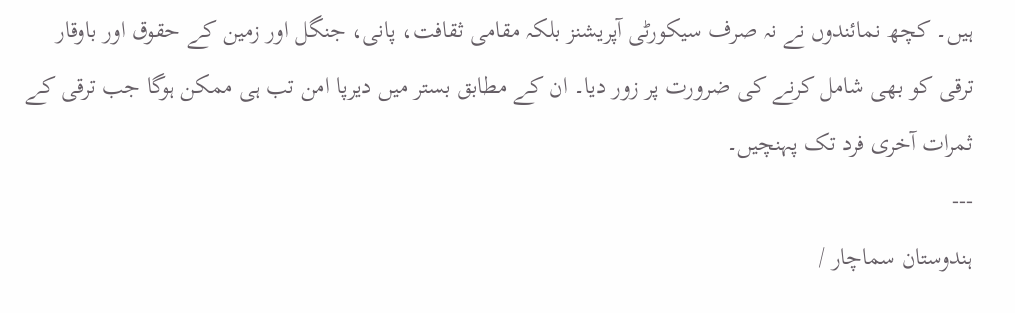ہیں۔ کچھ نمائندوں نے نہ صرف سیکورٹی آپریشنز بلکہ مقامی ثقافت، پانی، جنگل اور زمین کے حقوق اور باوقار ترقی کو بھی شامل کرنے کی ضرورت پر زور دیا۔ ان کے مطابق بستر میں دیرپا امن تب ہی ممکن ہوگا جب ترقی کے ثمرات آخری فرد تک پہنچیں۔
---
ہندوستان سماچار /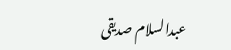عبدالسلام صدیقی